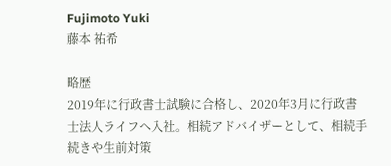Fujimoto Yuki
藤本 祐希

略歴
2019年に行政書士試験に合格し、2020年3月に行政書士法人ライフへ入社。相続アドバイザーとして、相続手続きや生前対策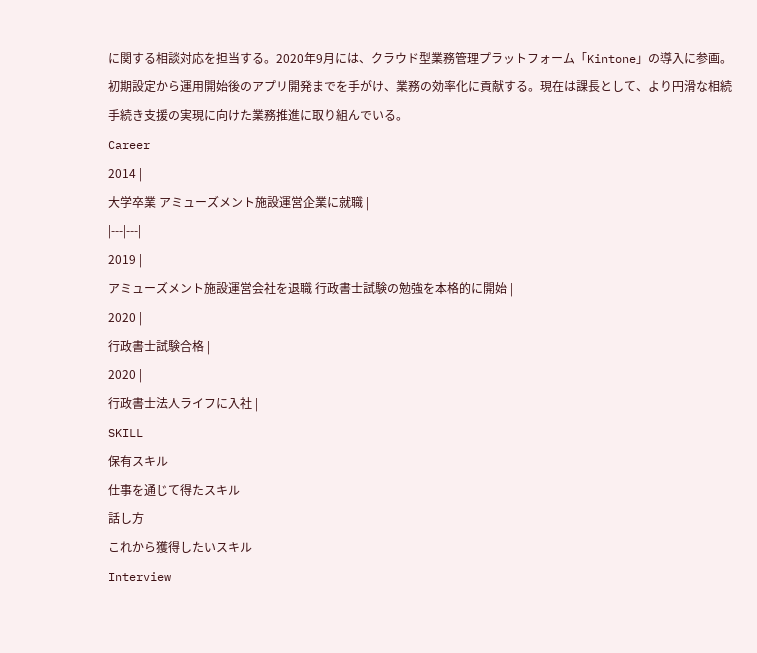に関する相談対応を担当する。2020年9月には、クラウド型業務管理プラットフォーム「Kintone」の導入に参画。初期設定から運用開始後のアプリ開発までを手がけ、業務の効率化に貢献する。現在は課長として、より円滑な相続手続き支援の実現に向けた業務推進に取り組んでいる。
Career
2014 |
大学卒業 アミューズメント施設運営企業に就職 |
|---|---|
2019 |
アミューズメント施設運営会社を退職 行政書士試験の勉強を本格的に開始 |
2020 |
行政書士試験合格 |
2020 |
行政書士法人ライフに入社 |
SKILL
保有スキル
仕事を通じて得たスキル
話し方
これから獲得したいスキル
Interview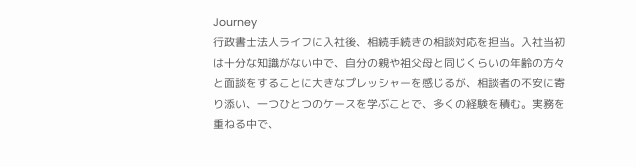Journey
行政書士法人ライフに入社後、相続手続きの相談対応を担当。入社当初は十分な知識がない中で、自分の親や祖父母と同じくらいの年齢の方々と面談をすることに大きなプレッシャーを感じるが、相談者の不安に寄り添い、一つひとつのケースを学ぶことで、多くの経験を積む。実務を重ねる中で、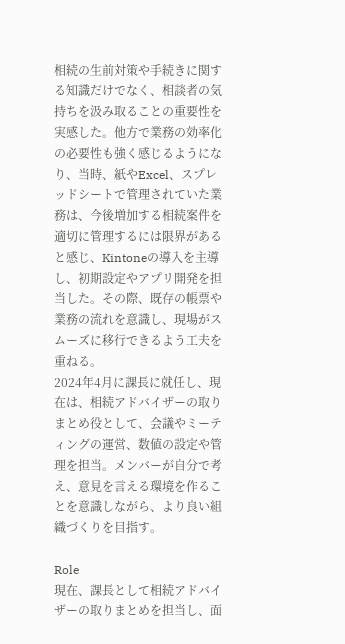相続の生前対策や手続きに関する知識だけでなく、相談者の気持ちを汲み取ることの重要性を実感した。他方で業務の効率化の必要性も強く感じるようになり、当時、紙やExcel、スプレッドシートで管理されていた業務は、今後増加する相続案件を適切に管理するには限界があると感じ、Kintoneの導入を主導し、初期設定やアプリ開発を担当した。その際、既存の帳票や業務の流れを意識し、現場がスムーズに移行できるよう工夫を重ねる。
2024年4月に課長に就任し、現在は、相続アドバイザーの取りまとめ役として、会議やミーティングの運営、数値の設定や管理を担当。メンバーが自分で考え、意見を言える環境を作ることを意識しながら、より良い組織づくりを目指す。

Role
現在、課長として相続アドバイザーの取りまとめを担当し、面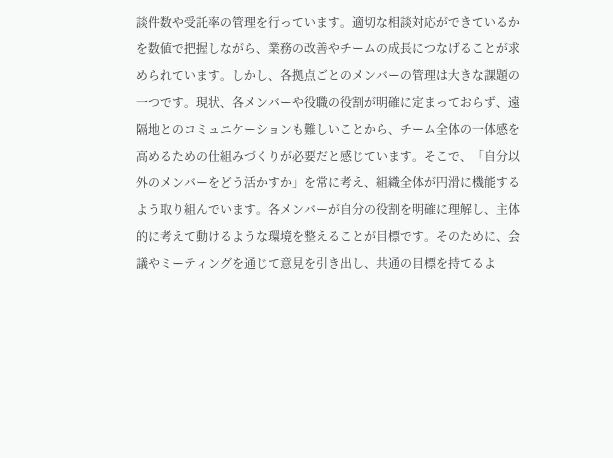談件数や受託率の管理を行っています。適切な相談対応ができているかを数値で把握しながら、業務の改善やチームの成長につなげることが求められています。しかし、各拠点ごとのメンバーの管理は大きな課題の一つです。現状、各メンバーや役職の役割が明確に定まっておらず、遠隔地とのコミュニケーションも難しいことから、チーム全体の一体感を高めるための仕組みづくりが必要だと感じています。そこで、「自分以外のメンバーをどう活かすか」を常に考え、組織全体が円滑に機能するよう取り組んでいます。各メンバーが自分の役割を明確に理解し、主体的に考えて動けるような環境を整えることが目標です。そのために、会議やミーティングを通じて意見を引き出し、共通の目標を持てるよ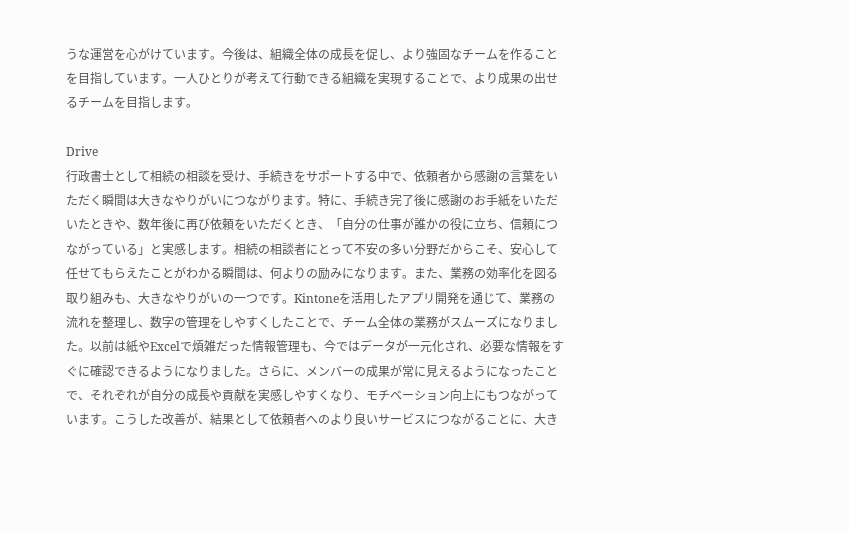うな運営を心がけています。今後は、組織全体の成長を促し、より強固なチームを作ることを目指しています。一人ひとりが考えて行動できる組織を実現することで、より成果の出せるチームを目指します。

Drive
行政書士として相続の相談を受け、手続きをサポートする中で、依頼者から感謝の言葉をいただく瞬間は大きなやりがいにつながります。特に、手続き完了後に感謝のお手紙をいただいたときや、数年後に再び依頼をいただくとき、「自分の仕事が誰かの役に立ち、信頼につながっている」と実感します。相続の相談者にとって不安の多い分野だからこそ、安心して任せてもらえたことがわかる瞬間は、何よりの励みになります。また、業務の効率化を図る取り組みも、大きなやりがいの一つです。Kintoneを活用したアプリ開発を通じて、業務の流れを整理し、数字の管理をしやすくしたことで、チーム全体の業務がスムーズになりました。以前は紙やExcelで煩雑だった情報管理も、今ではデータが一元化され、必要な情報をすぐに確認できるようになりました。さらに、メンバーの成果が常に見えるようになったことで、それぞれが自分の成長や貢献を実感しやすくなり、モチベーション向上にもつながっています。こうした改善が、結果として依頼者へのより良いサービスにつながることに、大き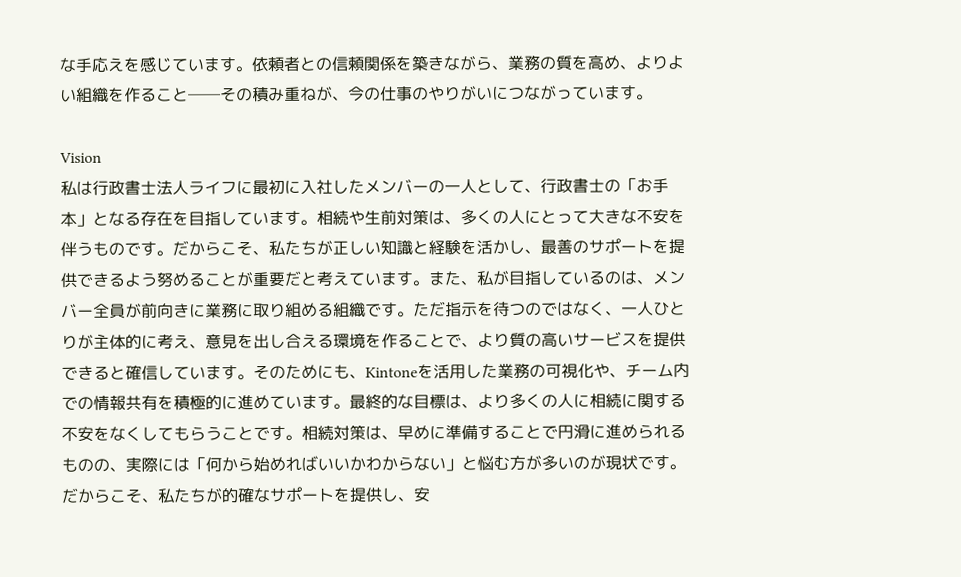な手応えを感じています。依頼者との信頼関係を築きながら、業務の質を高め、よりよい組織を作ること──その積み重ねが、今の仕事のやりがいにつながっています。

Vision
私は行政書士法人ライフに最初に入社したメンバーの一人として、行政書士の「お手本」となる存在を目指しています。相続や生前対策は、多くの人にとって大きな不安を伴うものです。だからこそ、私たちが正しい知識と経験を活かし、最善のサポートを提供できるよう努めることが重要だと考えています。また、私が目指しているのは、メンバー全員が前向きに業務に取り組める組織です。ただ指示を待つのではなく、一人ひとりが主体的に考え、意見を出し合える環境を作ることで、より質の高いサービスを提供できると確信しています。そのためにも、Kintoneを活用した業務の可視化や、チーム内での情報共有を積極的に進めています。最終的な目標は、より多くの人に相続に関する不安をなくしてもらうことです。相続対策は、早めに準備することで円滑に進められるものの、実際には「何から始めればいいかわからない」と悩む方が多いのが現状です。だからこそ、私たちが的確なサポートを提供し、安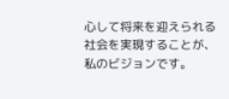心して将来を迎えられる社会を実現することが、私のビジョンです。